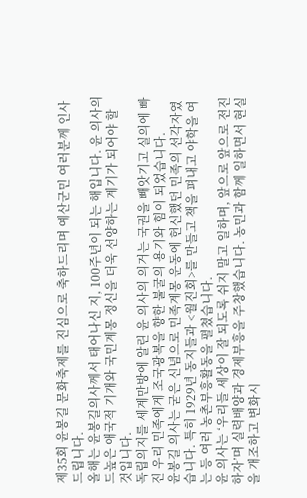제35회 윤봉길 문화축제를 진심으로 축하드리며 예산군민 여러분께 인사드립니다.
올해는 윤봉길의사께서 태어나신 지, 100주년이 되는 해입니다. 윤 의사의 드높은 애국적 기개와 국민계몽 정신을 더욱 선양하는 계기가 되어야 할 것입니다.
독립의지를 세계만방에 알린 윤 의사의 의거는 국권을 빼앗기고 실의에 빠진 우리 민족에게 조국광복을 향한 불굴의 용기와 힘이 되었습니다.
윤봉길 의사는 굳은 신념으로 민족계몽 운동에 헌신했던 민족의 선각자였습니다. 특히 1929년 동지들과 <월진회>를 만들고 책을 펴내고 야학을 여는 등 여러 농촌부흥활동을 펼쳤습니다.
윤 의사는 ‘우리들 세상이 잘 되도록 쉬지 말고 일하며, 앞으로 앞으로 전진하자’며 실력배양과 경제부흥을 주창했습니다. 농민과 함께 일하면서 현실을 개조하고 변화시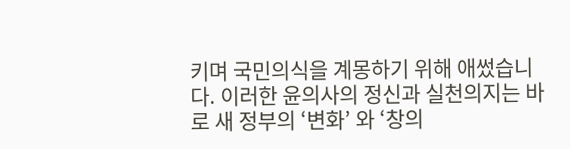키며 국민의식을 계몽하기 위해 애썼습니다. 이러한 윤의사의 정신과 실천의지는 바로 새 정부의 ‘변화’ 와 ‘창의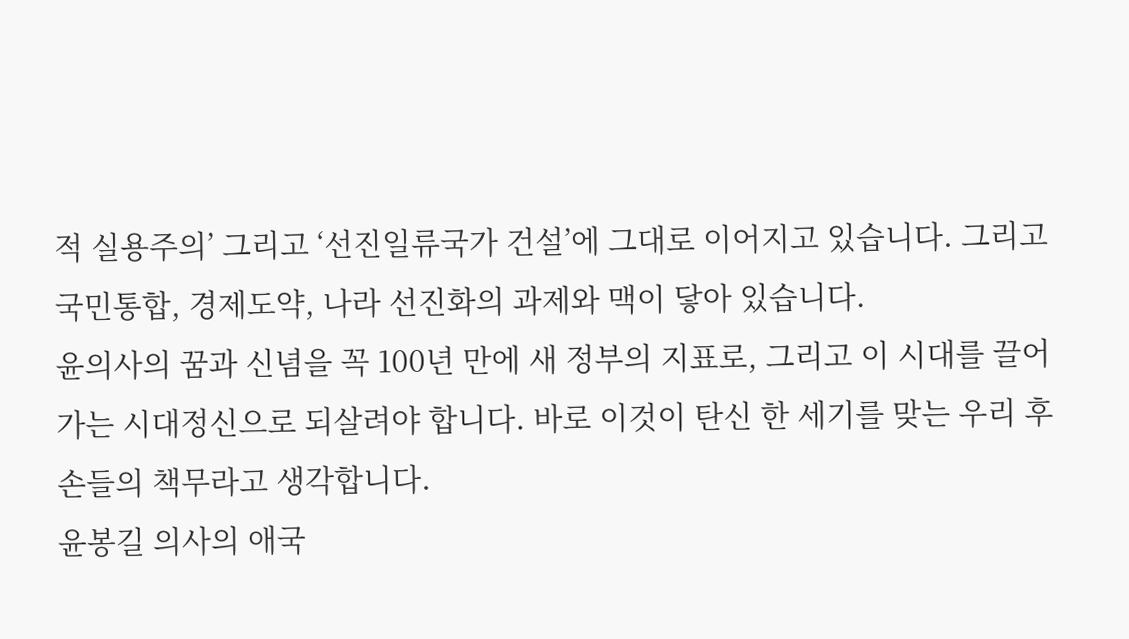적 실용주의’ 그리고 ‘선진일류국가 건설’에 그대로 이어지고 있습니다. 그리고 국민통합, 경제도약, 나라 선진화의 과제와 맥이 닿아 있습니다.
윤의사의 꿈과 신념을 꼭 100년 만에 새 정부의 지표로, 그리고 이 시대를 끌어가는 시대정신으로 되살려야 합니다. 바로 이것이 탄신 한 세기를 맞는 우리 후손들의 책무라고 생각합니다.
윤봉길 의사의 애국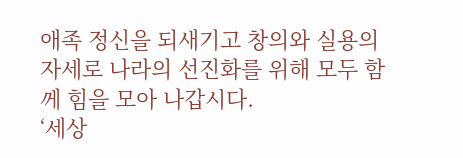애족 정신을 되새기고 창의와 실용의 자세로 나라의 선진화를 위해 모두 함께 힘을 모아 나갑시다.
‘세상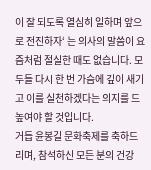이 잘 되도록 열심히 일하며 앞으로 전진하자‘ 는 의사의 말씀이 요즘처럼 절실한 때도 없습니다. 모두들 다시 한 번 가슴에 깊이 새기고 이를 실천하겠다는 의지를 드높여야 할 것입니다.
거듭 윤봉길 문화축제를 축하드리며, 참석하신 모든 분의 건강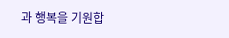과 행복을 기원합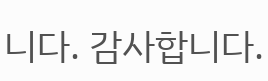니다. 감사합니다.